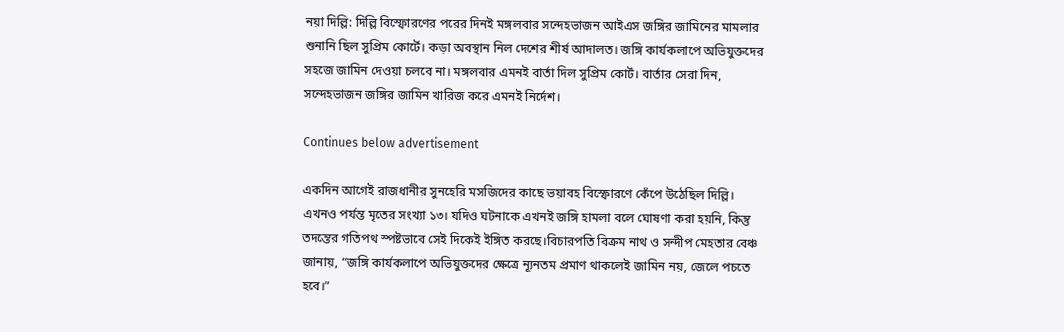নয়া দিল্লি: দিল্লি বিস্ফোরণের পরের দিনই মঙ্গলবার সন্দেহভাজন আইএস জঙ্গির জামিনের মামলার শুনানি ছিল সুপ্রিম কোর্টে। কড়া অবস্থান নিল দেশের শীর্ষ আদালত। জঙ্গি কার্যকলাপে অভিযুক্তদের সহজে জামিন দেওয়া চলবে না। মঙ্গলবার এমনই বার্তা দিল সুপ্রিম কোর্ট। বার্তার সেরা দিন, সন্দেহভাজন জঙ্গির জামিন খারিজ করে এমনই নির্দেশ।

Continues below advertisement

একদিন আগেই রাজধানীর সুনহেরি মসজিদের কাছে ভয়াবহ বিস্ফোরণে কেঁপে উঠেছিল দিল্লি। এখনও পর্যন্ত মৃতের সংখ্যা ১৩। যদিও ঘটনাকে এখনই জঙ্গি হামলা বলে ঘোষণা করা হয়নি, কিন্তু তদন্তের গতিপথ স্পষ্টভাবে সেই দিকেই ইঙ্গিত করছে।বিচারপতি বিক্রম নাথ ও সন্দীপ মেহতার বেঞ্চ জানায়, “জঙ্গি কার্যকলাপে অভিযুক্তদের ক্ষেত্রে ন্যূনতম প্রমাণ থাকলেই জামিন নয়, জেলে পচতে হবে।”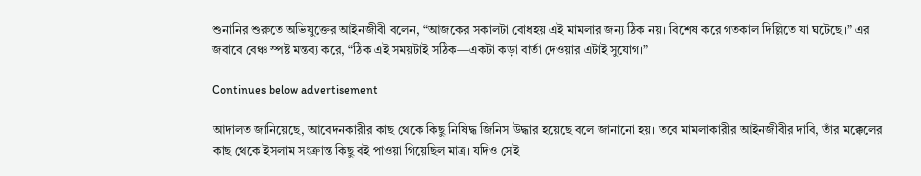শুনানির শুরুতে অভিযুক্তের আইনজীবী বলেন, “আজকের সকালটা বোধহয় এই মামলার জন্য ঠিক নয়। বিশেষ করে গতকাল দিল্লিতে যা ঘটেছে।” এর জবাবে বেঞ্চ স্পষ্ট মন্তব্য করে, “ঠিক এই সময়টাই সঠিক—একটা কড়া বার্তা দেওয়ার এটাই সুযোগ।”

Continues below advertisement

আদালত জানিয়েছে, আবেদনকারীর কাছ থেকে কিছু নিষিদ্ধ জিনিস উদ্ধার হয়েছে বলে জানানো হয়। তবে মামলাকারীর আইনজীবীর দাবি, তাঁর মক্কেলের কাছ থেকে ইসলাম সংক্রান্ত কিছু বই পাওয়া গিয়েছিল মাত্র। যদিও সেই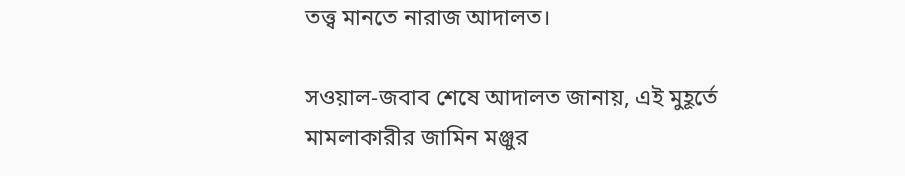তত্ত্ব মানতে নারাজ আদালত।

সওয়াল-জবাব শেষে আদালত জানায়, এই মুহূর্তে মামলাকারীর জামিন মঞ্জুর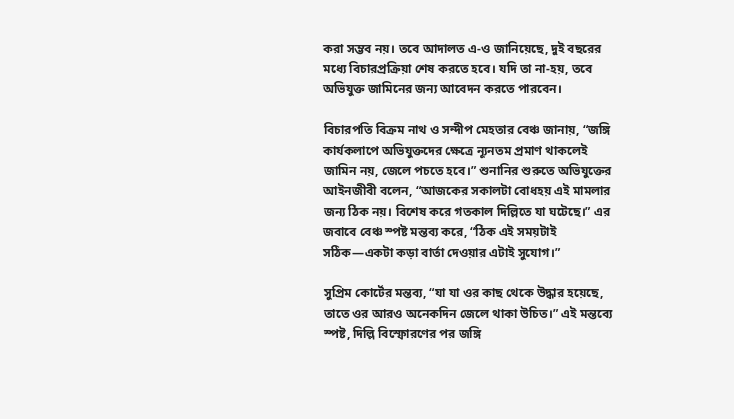করা সম্ভব নয়। তবে আদালত এ-ও জানিয়েছে, দুই বছরের মধ্যে বিচারপ্রক্রিয়া শেষ করতে হবে। যদি তা না-হয়, তবে অভিযুক্ত জামিনের জন্য আবেদন করতে পারবেন।

বিচারপতি বিক্রম নাথ ও সন্দীপ মেহতার বেঞ্চ জানায়, “জঙ্গি কার্যকলাপে অভিযুক্তদের ক্ষেত্রে ন্যূনতম প্রমাণ থাকলেই জামিন নয়, জেলে পচতে হবে।” শুনানির শুরুতে অভিযুক্তের আইনজীবী বলেন, “আজকের সকালটা বোধহয় এই মামলার জন্য ঠিক নয়। বিশেষ করে গতকাল দিল্লিতে যা ঘটেছে।” এর জবাবে বেঞ্চ স্পষ্ট মন্তব্য করে, “ঠিক এই সময়টাই সঠিক—একটা কড়া বার্তা দেওয়ার এটাই সুযোগ।”

সুপ্রিম কোর্টের মন্তব্য, “যা যা ওর কাছ থেকে উদ্ধার হয়েছে, তাতে ওর আরও অনেকদিন জেলে থাকা উচিত।” এই মন্তব্যে স্পষ্ট, দিল্লি বিস্ফোরণের পর জঙ্গি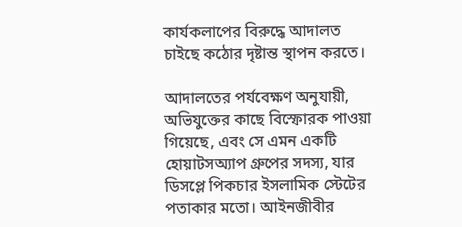কার্যকলাপের বিরুদ্ধে আদালত চাইছে কঠোর দৃষ্টান্ত স্থাপন করতে।

আদালতের পর্যবেক্ষণ অনুযায়ী, অভিযুক্তের কাছে বিস্ফোরক পাওয়া গিয়েছে, এবং সে এমন একটি হোয়াটসঅ্যাপ গ্রুপের সদস্য, যার ডিসপ্লে পিকচার ইসলামিক স্টেটের পতাকার মতো। আইনজীবীর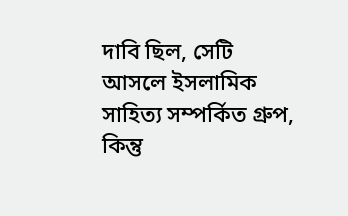দাবি ছিল, সেটি আসলে ইসলামিক সাহিত্য সম্পর্কিত গ্রুপ, কিন্তু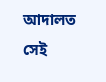আদালত সেই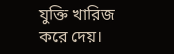যুক্তি খারিজ করে দেয়।